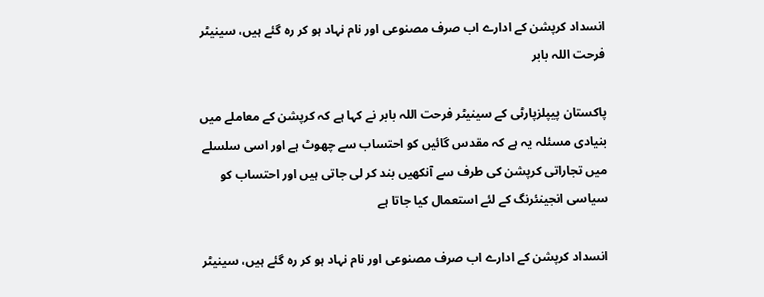انسداد کرپشن کے ادارے اب صرف مصنوعی اور نام نہاد ہو کر رہ گئے ہیں، سینیٹر فرحت اللہ بابر

پاکستان پیپلزپارٹی کے سینیٹر فرحت اللہ بابر نے کہا ہے کہ کرپشن کے معاملے میں بنیادی مسئلہ یہ ہے کہ مقدس گائیں کو احتساب سے چھوٹ ہے اور اسی سلسلے میں تجاراتی کرپشن کی طرف سے آنکھیں بند کر لی جاتی ہیں اور احتساب کو سیاسی انجینئرنگ کے لئے استعمال کیا جاتا ہے

انسداد کرپشن کے ادارے اب صرف مصنوعی اور نام نہاد ہو کر رہ گئے ہیں، سینیٹر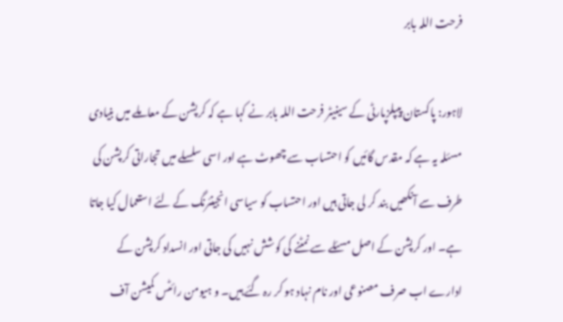فرحت اللہ بابر

لاہور: پاکستان پیپلزپارٹی کے سینیٹر فرحت اللہ بابر نے کہا ہے کہ کرپشن کے معاملے میں بنیادی مسئلہ یہ ہے کہ مقدس گائیں کو احتساب سے چھوٹ ہے اور اسی سلسلے میں تجاراتی کرپشن کی طرف سے آنکھیں بند کر لی جاتی ہیں اور احتساب کو سیاسی انجینئرنگ کے لئے استعمال کیا جاتا ہے۔ اور کرپشن کے اصل مسئلے سے نمٹنے کی کوشش نہیں کی جاتی اور انسداد کرپشن کے ادارے اب صرف مصنوعی اور نام نہاد ہو کر رہ گئے ہیں۔ و ہیومن رائٹس کمیشن آف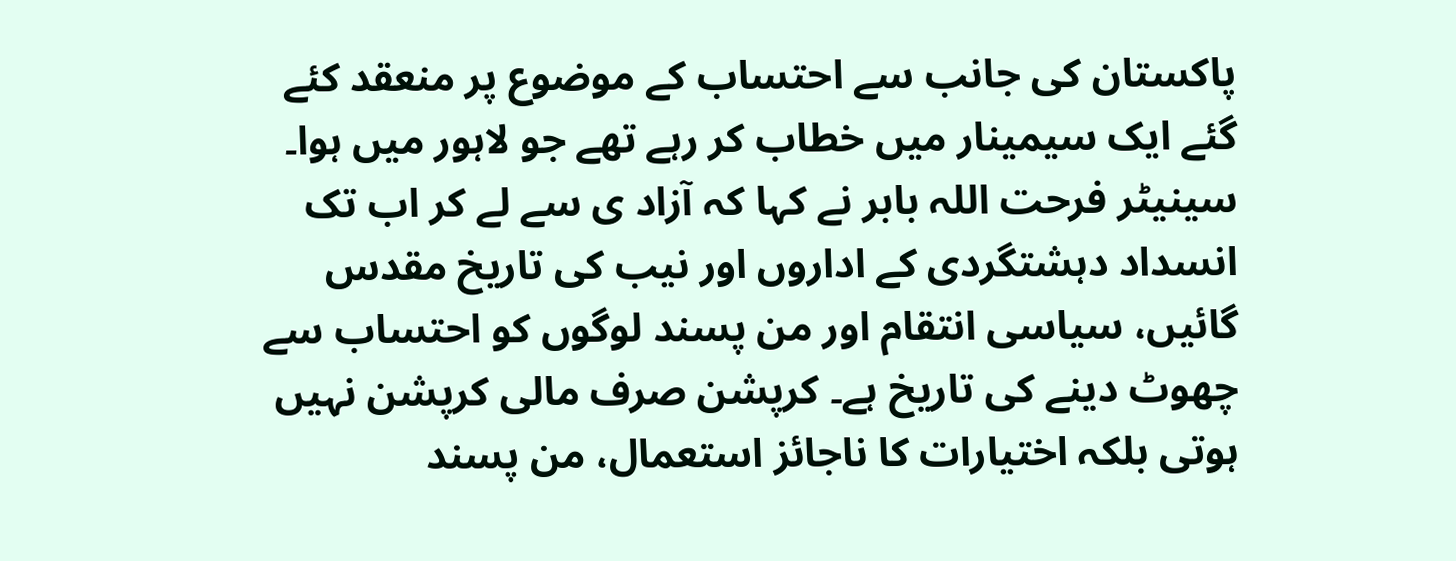پاکستان کی جانب سے احتساب کے موضوع پر منعقد کئے گئے ایک سیمینار میں خطاب کر رہے تھے جو لاہور میں ہوا۔ سینیٹر فرحت اللہ بابر نے کہا کہ آزاد ی سے لے کر اب تک انسداد دہشتگردی کے اداروں اور نیب کی تاریخ مقدس گائیں، سیاسی انتقام اور من پسند لوگوں کو احتساب سے چھوٹ دینے کی تاریخ ہے۔ کرپشن صرف مالی کرپشن نہیں ہوتی بلکہ اختیارات کا ناجائز استعمال، من پسند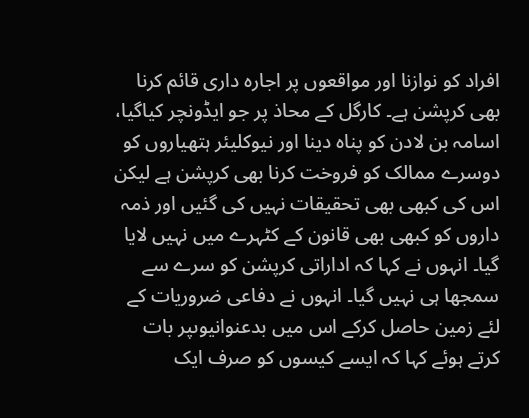افراد کو نوازنا اور مواقعوں پر اجارہ داری قائم کرنا بھی کرپشن ہے۔ کارگل کے محاذ پر جو ایڈونچر کیاگیا، اسامہ بن لادن کو پناہ دینا اور نیوکلیئر ہتھیاروں کو دوسرے ممالک کو فروخت کرنا بھی کرپشن ہے لیکن اس کی کبھی بھی تحقیقات نہیں کی گئیں اور ذمہ داروں کو کبھی بھی قانون کے کٹہرے میں نہیں لایا گیا۔ انہوں نے کہا کہ اداراتی کرپشن کو سرے سے سمجھا ہی نہیں گیا۔ انہوں نے دفاعی ضروریات کے لئے زمین حاصل کرکے اس میں بدعنوانیوںپر بات کرتے ہوئے کہا کہ ایسے کیسوں کو صرف ایک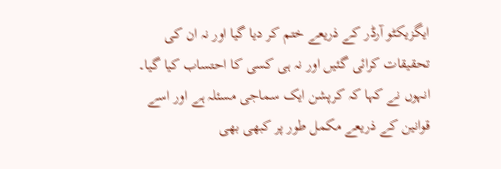ایگزیکٹو آرڈر کے ذریعے ختم کر دیا گیا اور نہ ان کی تحقیقات کرائی گئیں اور نہ ہی کسی کا احتساب کیا گیا۔ انہوں نے کہا کہ کرپشن ایک سماجی مسئلہ ہے اور اسے قوانین کے ذریعے مکمل طور پر کبھی بھی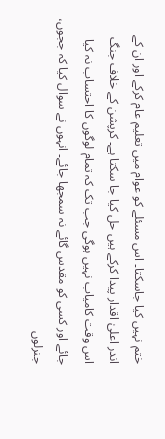ختم نہیں کیا جاسکتا۔ اس مسئلے کو عوام میں تعلیم عام کرکے اور ان کے اندر اعلیٰ اقدار پیدا کرکے ہیں حل کیا جا سکتا ہے۔ کرپشن کے خلاف جنگ اس وقت کامیاب نہیں ہوگی جب تک کہ تمام لوگوں کا احتساب نہ کیا جائے اور کسی کو مقدس گائے نہ سمجھا جائے۔ انہوں نے سوال کیا کہ ججوں، جنرلوں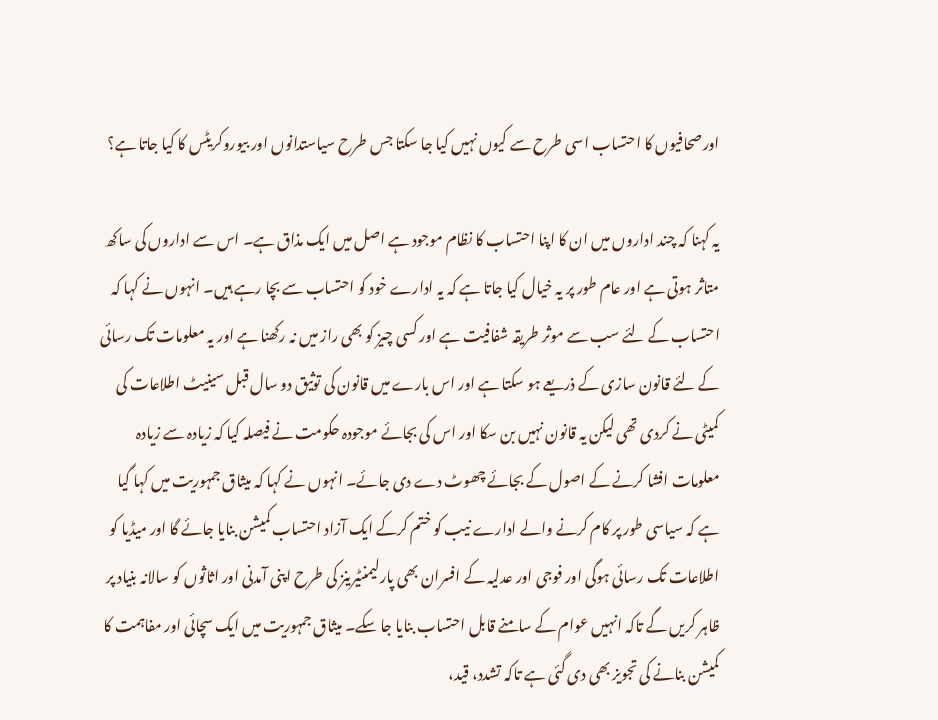اورصحافیوں کا احتساب اسی طرح سے کیوں نہیں کیا جا سکتا جس طرح سیاستدانوں اور بیوروکریٹس کا کیا جاتا ہے؟

یہ کہنا کہ چند اداروں میں ان کا اپنا احتساب کا نظام موجود ہے اصل میں ایک مذاق ہے۔ اس سے اداروں کی ساکھ متاثر ہوتی ہے اور عام طور پر یہ خیال کیا جاتا ہے کہ یہ ادارے خود کو احتساب سے بچا رہے ہیں۔ انہوں نے کہا کہ احتساب کے لئے سب سے موثر طریقہ شفافیت ہے اور کسی چیز کو بھی راز میں نہ رکھنا ہے اور یہ معلومات تک رسائی کے لئے قانون سازی کے ذریعے ہو سکتا ہے اور اس بارے میں قانون کی توثیق دو سال قبل سینیٹ اطلاعات کی کمیٹی نے کردی تھی لیکن یہ قانون نہیں بن سکا اور اس کی بجائے موجودہ حکومت نے فیصلہ کیا کہ زیادہ سے زیادہ معلومات افشا کرنے کے اصول کے بجائے چھوٹ دے دی جائے۔ انہوں نے کہا کہ میثاق جمہوریت میں کہا گیا ہے کہ سیاسی طور پر کام کرنے والے ادارے نیب کو ختم کرکے ایک آزاد احتساب کمیشن بنایا جائے گا اور میڈیا کو اطلاعات تک رسائی ہوگی اور فوجی اور عدلیہ کے افسران بھی پارلیمنٹیرینز کی طرح اپنی آمدنی اور اثاثوں کو سالانہ بنیاد پر ظاہر کریں گے تاکہ انہیں عوام کے سامنے قابل احتساب بنایا جا سکے۔ میثاق جمہوریت میں ایک سچائی اور مفاہمت کا کمیشن بنانے کی تجویز بھی دی گئی ہے تاکہ تشدد، قید،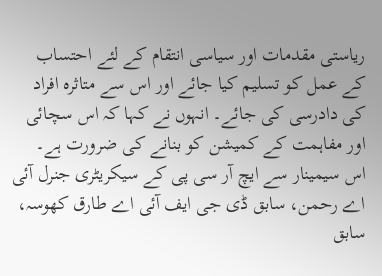ریاستی مقدمات اور سیاسی انتقام کے لئے احتساب کے عمل کو تسلیم کیا جائے اور اس سے متاثرہ افراد کی دادرسی کی جائے۔ انہوں نے کہا کہ اس سچائی اور مفاہمت کے کمیشن کو بنانے کی ضرورت ہے۔ اس سیمینار سے ایچ آر سی پی کے سیکریٹری جنرل آئی اے رحمن، سابق ڈی جی ایف آئی اے طارق کھوسہ، سابق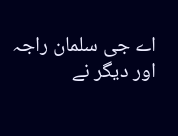اے جی سلمان راجہ اور دیگر نے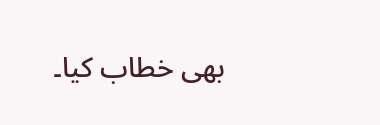بھی خطاب کیا۔